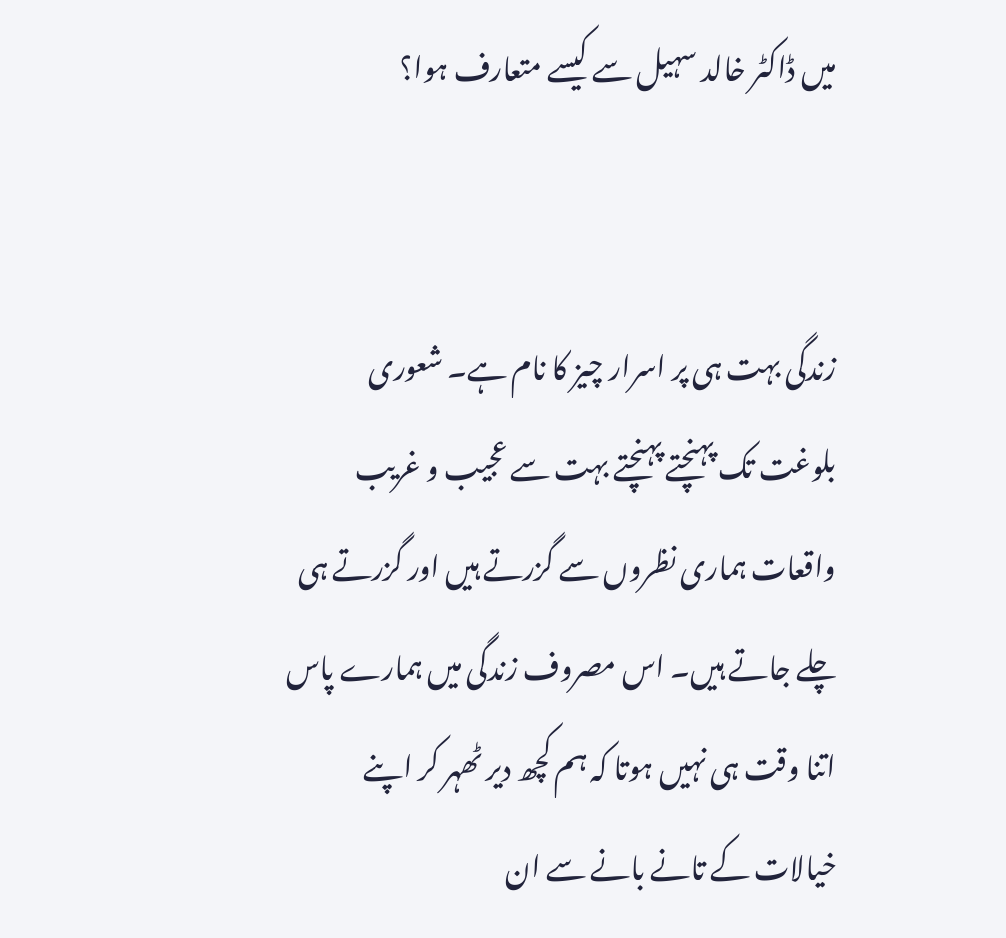میں ڈاکٹر خالد سہیل سے کیسے متعارف ہوا؟


زندگی بہت ہی پر اسرار چیز کا نام ہے۔ شعوری بلوغت تک پہنچتے پہنچتے بہت سے عجیب و غریب واقعات ہماری نظروں سے گزرتے ہیں اور گزرتے ہی چلے جاتے ہیں۔ اس مصروف زندگی میں ہمارے پاس اتنا وقت ہی نہیں ہوتا کہ ہم کچھ دیر ٹھہر کر اپنے خیالات کے تانے بانے سے ان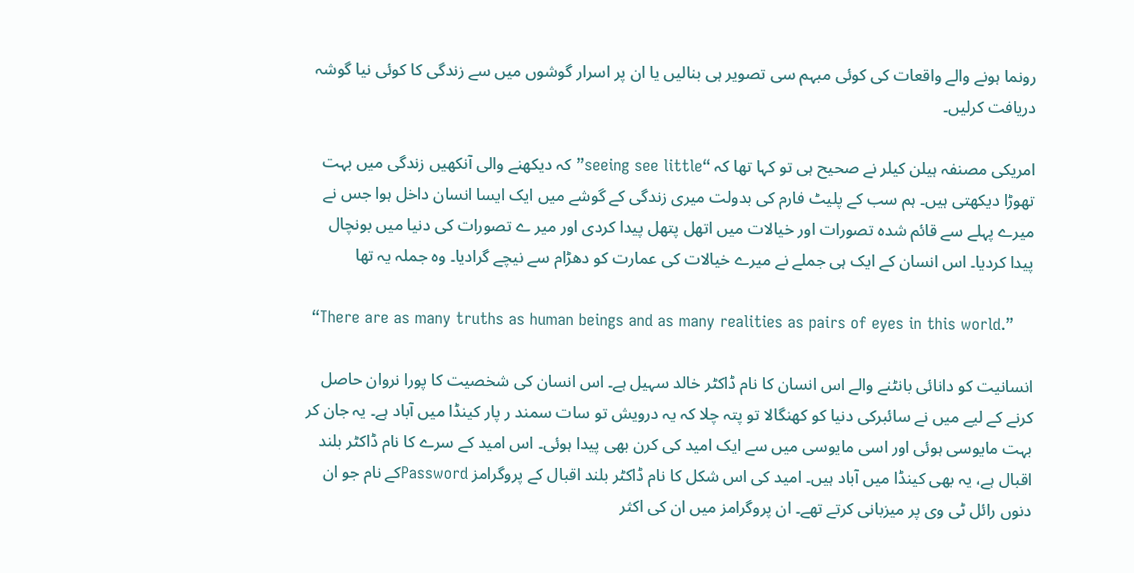رونما ہونے والے واقعات کی کوئی مبہم سی تصویر ہی بنالیں یا ان پر اسرار گوشوں میں سے زندگی کا کوئی نیا گوشہ دریافت کرلیں۔

امریکی مصنفہ ہیلن کیلر نے صحیح ہی تو کہا تھا کہ “seeing see little” کہ دیکھنے والی آنکھیں زندگی میں بہت تھوڑا دیکھتی ہیں۔ ہم سب کے پلیٹ فارم کی بدولت میری زندگی کے گوشے میں ایک ایسا انسان داخل ہوا جس نے میرے پہلے سے قائم شدہ تصورات اور خیالات میں اتھل پتھل پیدا کردی اور میر ے تصورات کی دنیا میں بونچال پیدا کردیا۔ اس انسان کے ایک ہی جملے نے میرے خیالات کی عمارت کو دھڑام سے نیچے گرادیا۔ وہ جملہ یہ تھا

 “There are as many truths as human beings and as many realities as pairs of eyes in this world.”

انسانیت کو دانائی بانٹنے والے اس انسان کا نام ڈاکٹر خالد سہیل ہے۔ اس انسان کی شخصیت کا پورا نروان حاصل کرنے کے لیے میں نے سائبرکی دنیا کو کھنگالا تو پتہ چلا کہ یہ درویش تو سات سمند ر پار کینڈا میں آباد ہے۔ یہ جان کر بہت مایوسی ہوئی اور اسی مایوسی میں سے ایک امید کی کرن بھی پیدا ہوئی۔ اس امید کے سرے کا نام ڈاکٹر بلند اقبال ہے، یہ بھی کینڈا میں آباد ہیں۔ امید کی اس شکل کا نام ڈاکٹر بلند اقبال کے پروگرامز Passwordکے نام جو ان دنوں رائل ٹی وی پر میزبانی کرتے تھے۔ ان پروگرامز میں ان کی اکثر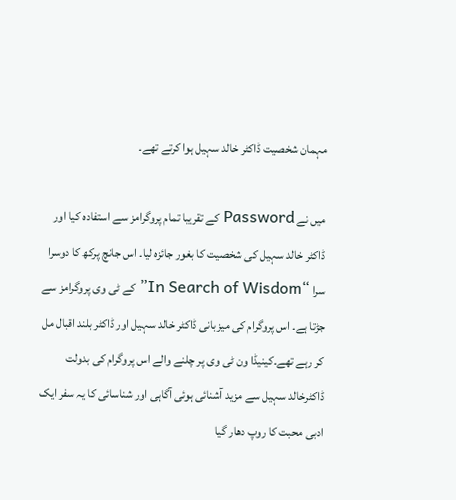مہمان شخصیت ڈاکٹر خالد سہیل ہوا کرتے تھے۔

میں نے Password کے تقریبا تمام پروگرامز سے استفادہ کیا اور ڈاکٹر خالد سہیل کی شخصیت کا بغور جائزہ لیا۔ اس جانچ پرکھ کا دوسرا سرا “In Search of Wisdom” کے ٹی وی پروگرامز سے جڑتا ہے۔ اس پروگرام کی میزبانی ڈاکٹر خالد سہیل اور ڈاکٹر بلند اقبال مل کر رہے تھے۔کینیڈا ون ٹی وی پر چلنے والے اس پروگرام کی بدولت ڈاکٹرخالد سہیل سے مزید آشنائی ہوئی آگاہی اور شناسائی کا یہ سفر ایک ادبی محبت کا روپ دھار گیا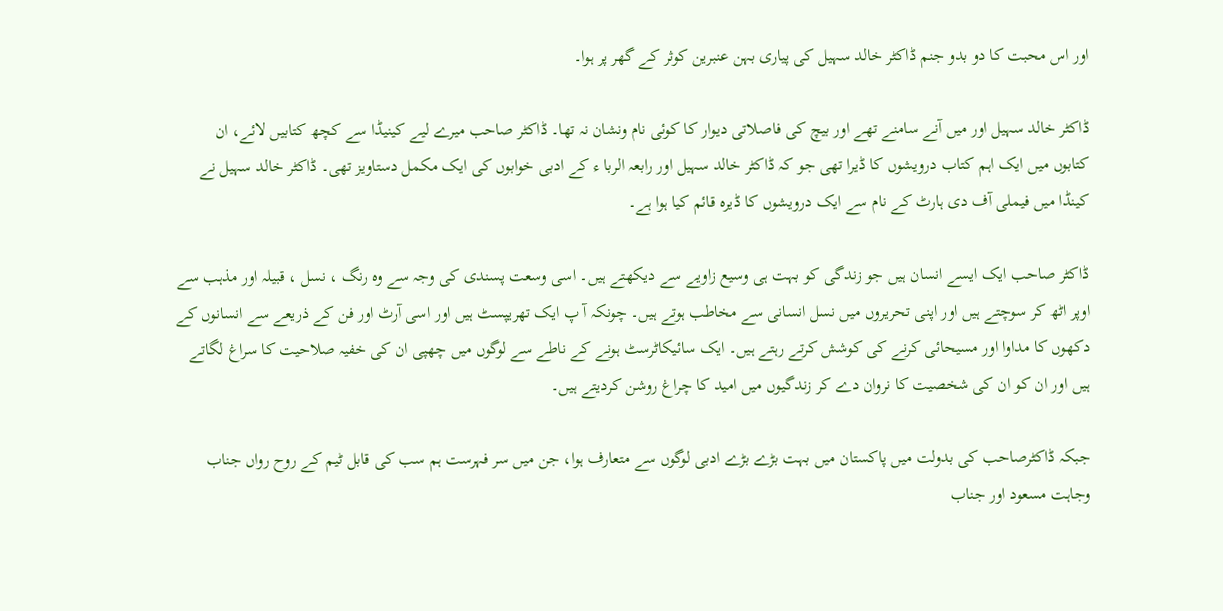اور اس محبت کا دو بدو جنم ڈاکٹر خالد سہیل کی پیاری بہن عنبرین کوثر کے گھر پر ہوا۔

ڈاکٹر خالد سہیل اور میں آنے سامنے تھے اور بیچ کی فاصلاتی دیوار کا کوئی نام ونشان نہ تھا۔ ڈاکٹر صاحب میرے لیے کینیڈا سے کچھ کتابیں لائے، ان کتابوں میں ایک اہم کتاب درویشوں کا ڈیرا تھی جو کہ ڈاکٹر خالد سہیل اور رابعہ الربا ء کے ادبی خوابوں کی ایک مکمل دستاویز تھی۔ ڈاکٹر خالد سہیل نے کینڈا میں فیملی آف دی ہارٹ کے نام سے ایک درویشوں کا ڈیرہ قائم کیا ہوا ہے۔

ڈاکٹر صاحب ایک ایسے انسان ہیں جو زندگی کو بہت ہی وسیع زاویے سے دیکھتے ہیں۔ اسی وسعت پسندی کی وجہ سے وہ رنگ ، نسل ، قبیلہ اور مذہب سے اوپر اٹھ کر سوچتے ہیں اور اپنی تحریروں میں نسل انسانی سے مخاطب ہوتے ہیں۔ چونکہ آ پ ایک تھریپسٹ ہیں اور اسی آرٹ اور فن کے ذریعے سے انسانوں کے دکھوں کا مداوا اور مسیحائی کرنے کی کوشش کرتے رہتے ہیں۔ ایک سائیکاٹرسٹ ہونے کے ناطے سے لوگوں میں چھپی ان کی خفیہ صلاحیت کا سراغ لگاتے ہیں اور ان کو ان کی شخصیت کا نروان دے کر زندگیوں میں امید کا چراغ روشن کردیتے ہیں۔

جبکہ ڈاکٹرصاحب کی بدولت میں پاکستان میں بہت بڑے بڑے ادبی لوگوں سے متعارف ہوا، جن میں سر فہرست ہم سب کی قابل ٹیم کے روح رواں جناب وجاہت مسعود اور جناب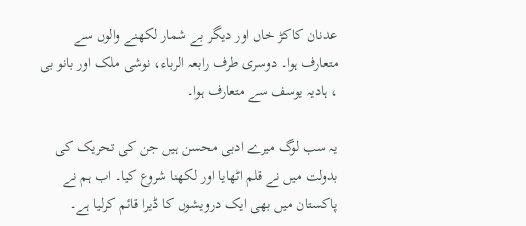عدنان کاکڑ خاں اور دیگر بے شمار لکھنے والوں سے متعارف ہوا۔ دوسری طرف رابعہ الرباء، نوشی ملک اور بانو بی ، ہادیہ یوسف سے متعارف ہوا۔

یہ سب لوگ میرے ادبی محسن ہیں جن کی تحریک کی بدولت میں نے قلم اٹھایا اور لکھنا شروع کیا۔ اب ہم نے پاکستان میں بھی ایک درویشوں کا ڈیرا قائم کرلیا ہے۔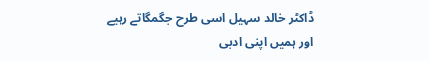ڈاکٹر خالد سہیل اسی طرح جگمگاتے رہیے اور ہمیں اپنی ادبی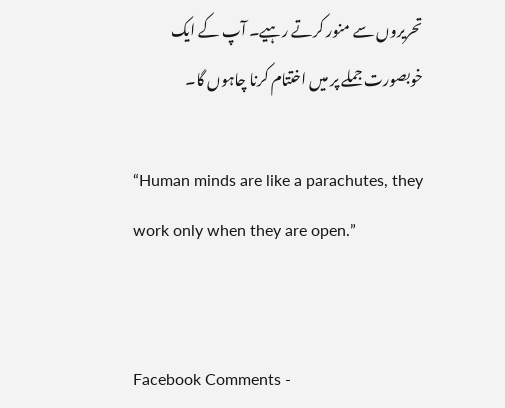تحریروں سے منور کرتے رہیے۔ آپ کے ایک خوبصورت جملے پر میں اختتام کرنا چاہوں گا۔

“Human minds are like a parachutes, they work only when they are open.”


Facebook Comments -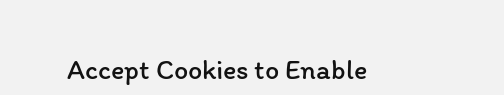Accept Cookies to Enable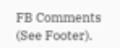FB Comments (See Footer).